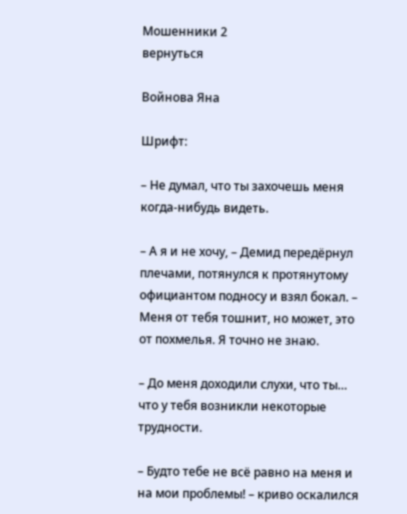Мошенники 2
вернуться

Войнова Яна

Шрифт:

– Не думал, что ты захочешь меня когда-нибудь видеть.

– А я и не хочу, – Демид передёрнул плечами, потянулся к протянутому официантом подносу и взял бокал. – Меня от тебя тошнит, но может, это от похмелья. Я точно не знаю.

– До меня доходили слухи, что ты… что у тебя возникли некоторые трудности.

– Будто тебе не всё равно на меня и на мои проблемы! – криво оскалился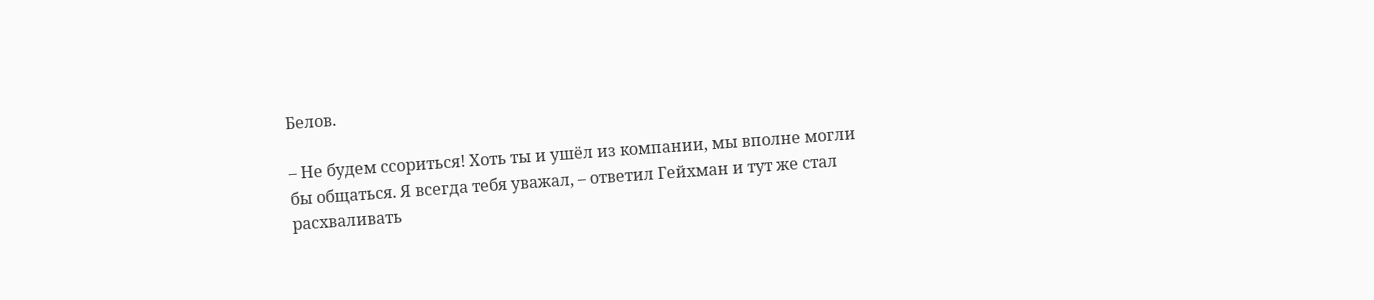Белов.

– Не будем ссориться! Хоть ты и ушёл из компании, мы вполне могли бы общаться. Я всегда тебя уважал, – ответил Гейхман и тут же стал расхваливать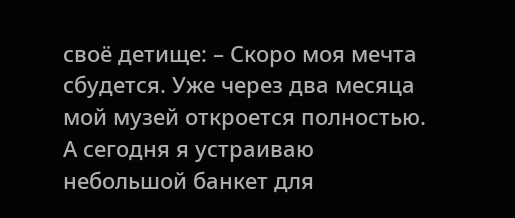своё детище: – Скоро моя мечта сбудется. Уже через два месяца мой музей откроется полностью. А сегодня я устраиваю небольшой банкет для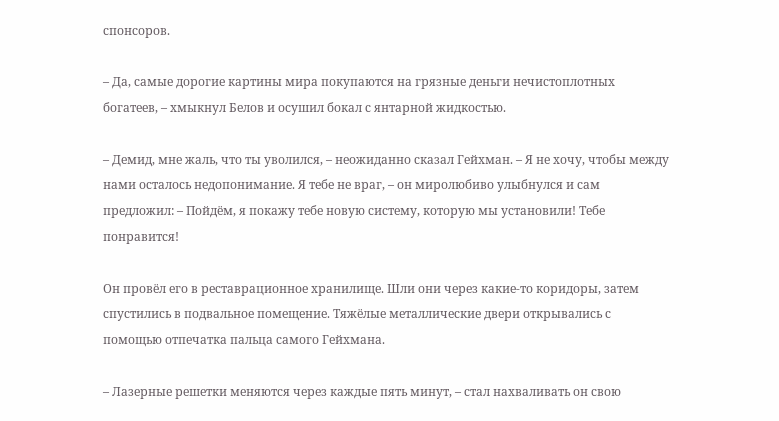спонсоров.

– Да, самые дорогие картины мира покупаются на грязные деньги нечистоплотных богатеев, – хмыкнул Белов и осушил бокал с янтарной жидкостью.

– Демид, мне жаль, что ты уволился, – неожиданно сказал Гейхман. – Я не хочу, чтобы между нами осталось недопонимание. Я тебе не враг, – он миролюбиво улыбнулся и сам предложил: – Пойдём, я покажу тебе новую систему, которую мы установили! Тебе понравится!

Он провёл его в реставрационное хранилище. Шли они через какие-то коридоры, затем спустились в подвальное помещение. Тяжёлые металлические двери открывались с помощью отпечатка пальца самого Гейхмана.

– Лазерные решетки меняются через каждые пять минут, – стал нахваливать он свою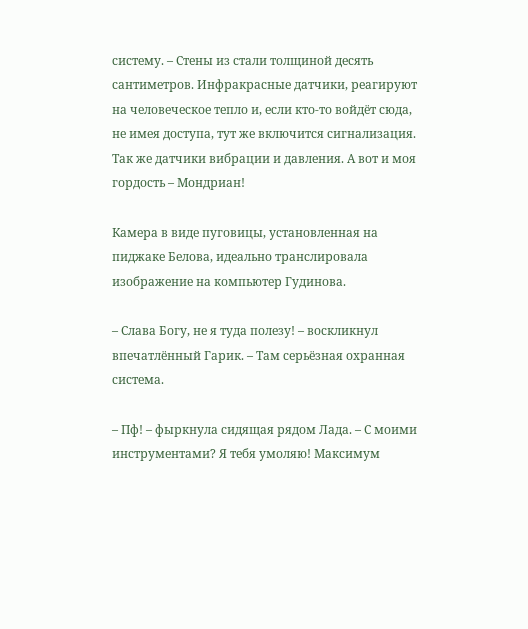систему. – Стены из стали толщиной десять сантиметров. Инфракрасные датчики, реагируют на человеческое тепло и, если кто-то войдёт сюда, не имея доступа, тут же включится сигнализация. Так же датчики вибрации и давления. А вот и моя гордость – Мондриан!

Камера в виде пуговицы, установленная на пиджаке Белова, идеально транслировала изображение на компьютер Гудинова.

– Слава Богу, не я туда полезу! – воскликнул впечатлённый Гарик. – Там серьёзная охранная система.

– Пф! – фыркнула сидящая рядом Лада. – С моими инструментами? Я тебя умоляю! Максимум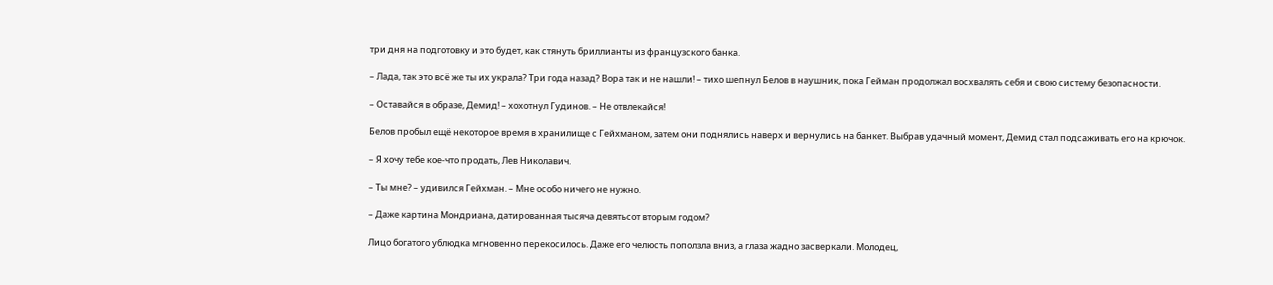три дня на подготовку и это будет, как стянуть бриллианты из французского банка.

– Лада, так это всё же ты их украла? Три года назад? Вора так и не нашли! – тихо шепнул Белов в наушник, пока Гейман продолжал восхвалять себя и свою систему безопасности.

– Оставайся в образе, Демид! – хохотнул Гудинов. – Не отвлекайся!

Белов пробыл ещё некоторое время в хранилище с Гейхманом, затем они поднялись наверх и вернулись на банкет. Выбрав удачный момент, Демид стал подсаживать его на крючок.

– Я хочу тебе кое-что продать, Лев Николавич.

– Ты мне? – удивился Гейхман. – Мне особо ничего не нужно.

– Даже картина Мондриана, датированная тысяча девятьсот вторым годом?

Лицо богатого ублюдка мгновенно перекосилось. Даже его челюсть поползла вниз, а глаза жадно засверкали. Молодец,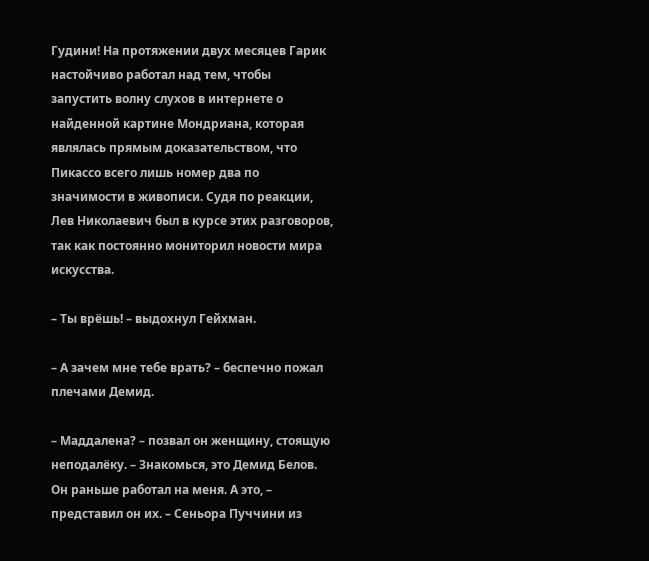Гудини! На протяжении двух месяцев Гарик настойчиво работал над тем, чтобы запустить волну слухов в интернете о найденной картине Мондриана, которая являлась прямым доказательством, что Пикассо всего лишь номер два по значимости в живописи. Судя по реакции, Лев Николаевич был в курсе этих разговоров, так как постоянно мониторил новости мира искусства.

– Ты врёшь! – выдохнул Гейхман.

– А зачем мне тебе врать? – беспечно пожал плечами Демид.

– Маддалена? – позвал он женщину, стоящую неподалёку. – Знакомься, это Демид Белов. Он раньше работал на меня. А это, – представил он их. – Сеньора Пуччини из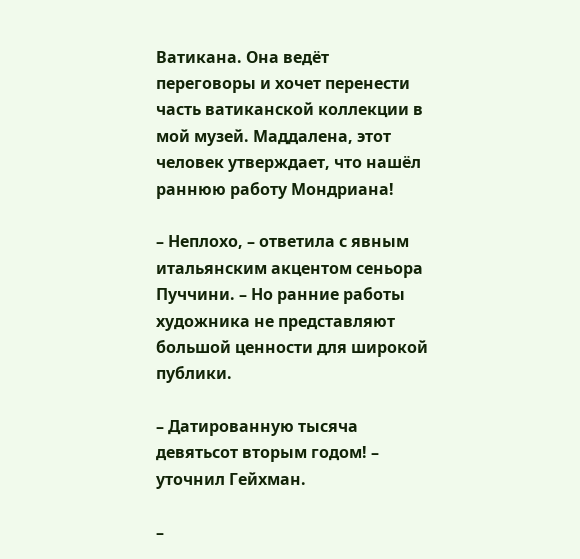Ватикана. Она ведёт переговоры и хочет перенести часть ватиканской коллекции в мой музей. Маддалена, этот человек утверждает, что нашёл раннюю работу Мондриана!

– Неплохо, – ответила с явным итальянским акцентом сеньора Пуччини. – Но ранние работы художника не представляют большой ценности для широкой публики.

– Датированную тысяча девятьсот вторым годом! – уточнил Гейхман.

–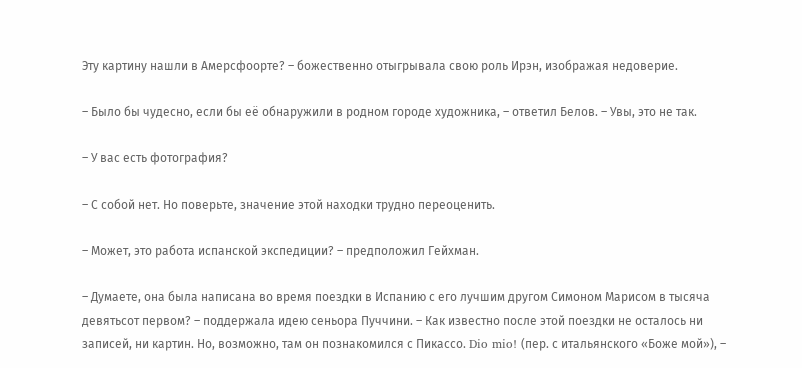Эту картину нашли в Амерсфоорте? – божественно отыгрывала свою роль Ирэн, изображая недоверие.

– Было бы чудесно, если бы её обнаружили в родном городе художника, – ответил Белов. – Увы, это не так.

– У вас есть фотография?

– С собой нет. Но поверьте, значение этой находки трудно переоценить.

– Может, это работа испанской экспедиции? – предположил Гейхман.

– Думаете, она была написана во время поездки в Испанию с его лучшим другом Симоном Марисом в тысяча девятьсот первом? – поддержала идею сеньора Пуччини. – Как известно после этой поездки не осталось ни записей, ни картин. Но, возможно, там он познакомился с Пикассо. Dio mio! (пер. с итальянского «Боже мой»), –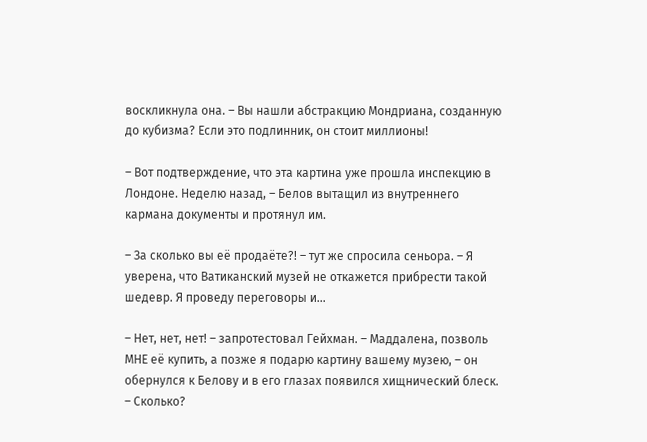воскликнула она. – Вы нашли абстракцию Мондриана, созданную до кубизма? Если это подлинник, он стоит миллионы!

– Вот подтверждение, что эта картина уже прошла инспекцию в Лондоне. Неделю назад, – Белов вытащил из внутреннего кармана документы и протянул им.

– За сколько вы её продаёте?! – тут же спросила сеньора. – Я уверена, что Ватиканский музей не откажется прибрести такой шедевр. Я проведу переговоры и…

– Нет, нет, нет! – запротестовал Гейхман. – Маддалена, позволь МНЕ её купить, а позже я подарю картину вашему музею, – он обернулся к Белову и в его глазах появился хищнический блеск. – Сколько?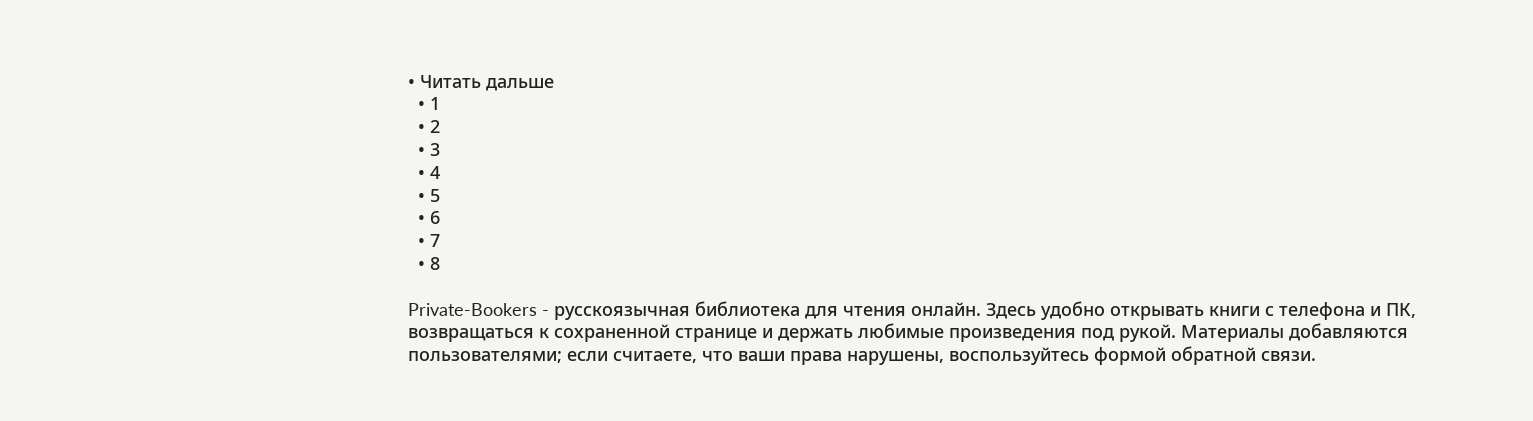• Читать дальше
  • 1
  • 2
  • 3
  • 4
  • 5
  • 6
  • 7
  • 8

Private-Bookers - русскоязычная библиотека для чтения онлайн. Здесь удобно открывать книги с телефона и ПК, возвращаться к сохраненной странице и держать любимые произведения под рукой. Материалы добавляются пользователями; если считаете, что ваши права нарушены, воспользуйтесь формой обратной связи.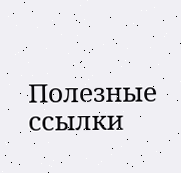Полезные ссылки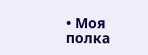• Моя полка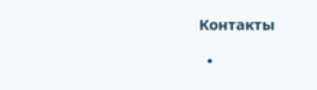Контакты

  •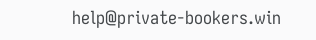help@private-bookers.win